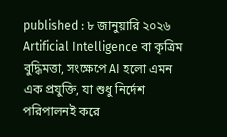published : ৮ জানুয়ারি ২০২৬
Artificial Intelligence বা কৃত্রিম বুদ্ধিমত্তা, সংক্ষেপে AI হলো এমন এক প্রযুক্তি, যা শুধু নির্দেশ পরিপালনই করে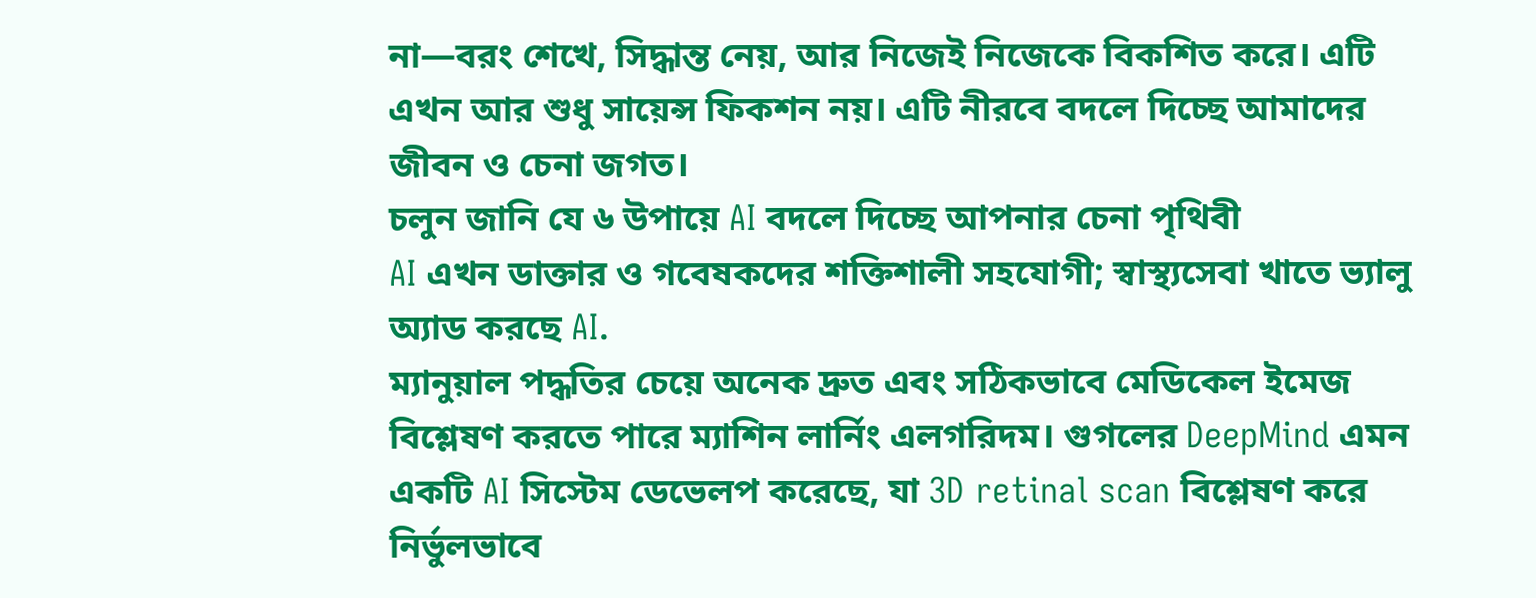না—বরং শেখে, সিদ্ধান্ত নেয়, আর নিজেই নিজেকে বিকশিত করে। এটি এখন আর শুধু সায়েন্স ফিকশন নয়। এটি নীরবে বদলে দিচ্ছে আমাদের জীবন ও চেনা জগত।
চলুন জানি যে ৬ উপায়ে AI বদলে দিচ্ছে আপনার চেনা পৃথিবী
AI এখন ডাক্তার ও গবেষকদের শক্তিশালী সহযোগী; স্বাস্থ্যসেবা খাতে ভ্যালু অ্যাড করছে AI.
ম্যানুয়াল পদ্ধতির চেয়ে অনেক দ্রুত এবং সঠিকভাবে মেডিকেল ইমেজ বিশ্লেষণ করতে পারে ম্যাশিন লার্নিং এলগরিদম। গুগলের DeepMind এমন একটি AI সিস্টেম ডেভেলপ করেছে, যা 3D retinal scan বিশ্লেষণ করে নির্ভুলভাবে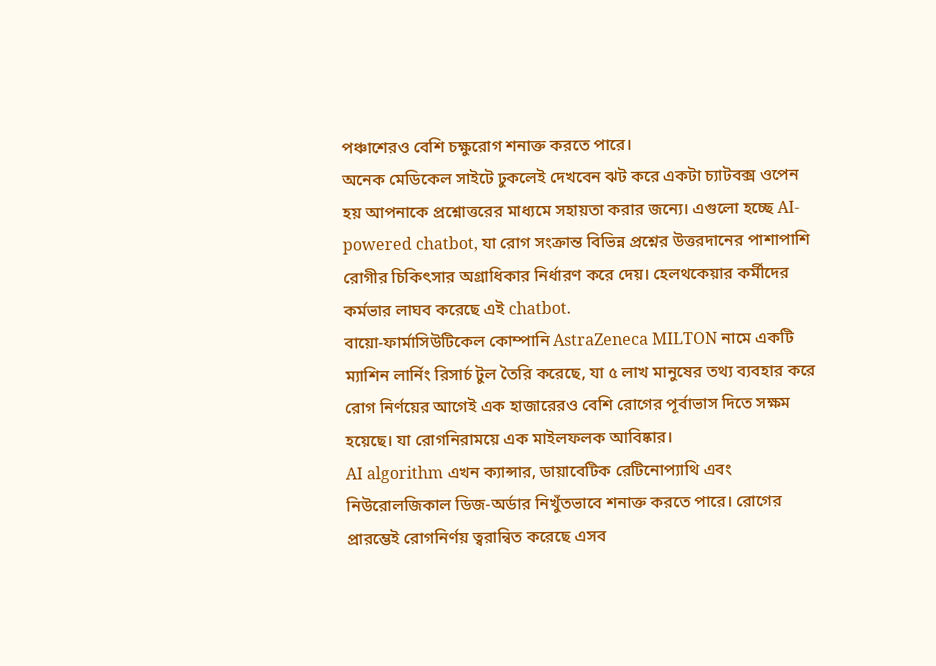পঞ্চাশেরও বেশি চক্ষুরোগ শনাক্ত করতে পারে।
অনেক মেডিকেল সাইটে ঢুকলেই দেখবেন ঝট করে একটা চ্যাটবক্স ওপেন হয় আপনাকে প্রশ্নোত্তরের মাধ্যমে সহায়তা করার জন্যে। এগুলো হচ্ছে AI-powered chatbot, যা রোগ সংক্রান্ত বিভিন্ন প্রশ্নের উত্তরদানের পাশাপাশি রোগীর চিকিৎসার অগ্রাধিকার নির্ধারণ করে দেয়। হেলথকেয়ার কর্মীদের কর্মভার লাঘব করেছে এই chatbot.
বায়ো-ফার্মাসিউটিকেল কোম্পানি AstraZeneca MILTON নামে একটি ম্যাশিন লার্নিং রিসার্চ টুল তৈরি করেছে, যা ৫ লাখ মানুষের তথ্য ব্যবহার করে রোগ নির্ণয়ের আগেই এক হাজারেরও বেশি রোগের পূর্বাভাস দিতে সক্ষম হয়েছে। যা রোগনিরাময়ে এক মাইলফলক আবিষ্কার।
AI algorithm এখন ক্যান্সার, ডায়াবেটিক রেটিনোপ্যাথি এবং নিউরোলজিকাল ডিজ-অর্ডার নিখুঁতভাবে শনাক্ত করতে পারে। রোগের প্রারম্ভেই রোগনির্ণয় ত্বরান্বিত করেছে এসব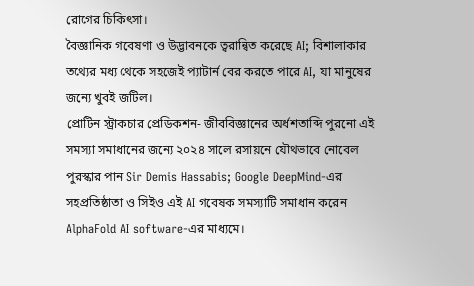রোগের চিকিৎসা।
বৈজ্ঞানিক গবেষণা ও উদ্ভাবনকে ত্বরান্বিত করেছে AI; বিশালাকার তথ্যের মধ্য থেকে সহজেই প্যাটার্ন বের করতে পারে AI, যা মানুষের জন্যে খুবই জটিল।
প্রোটিন স্ট্রাকচার প্রেডিকশন- জীববিজ্ঞানের অর্ধশতাব্দি পুরনো এই সমস্যা সমাধানের জন্যে ২০২৪ সালে রসায়নে যৌথভাবে নোবেল পুরস্কার পান Sir Demis Hassabis; Google DeepMind-এর সহপ্রতিষ্ঠাতা ও সিইও এই AI গবেষক সমস্যাটি সমাধান করেন AlphaFold AI software-এর মাধ্যমে।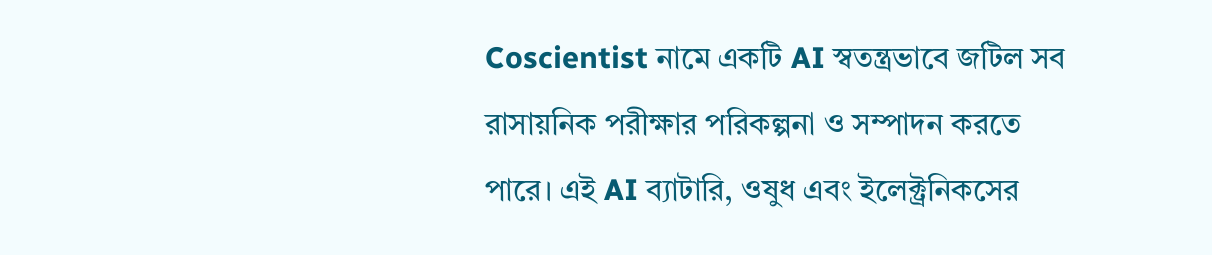Coscientist নামে একটি AI স্বতন্ত্রভাবে জটিল সব রাসায়নিক পরীক্ষার পরিকল্পনা ও সম্পাদন করতে পারে। এই AI ব্যাটারি, ওষুধ এবং ইলেক্ট্রনিকসের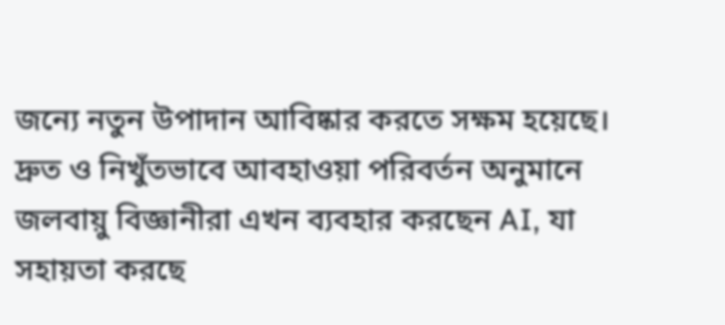জন্যে নতুন উপাদান আবিষ্কার করতে সক্ষম হয়েছে।
দ্রুত ও নিখুঁতভাবে আবহাওয়া পরিবর্তন অনুমানে জলবায়ু বিজ্ঞানীরা এখন ব্যবহার করছেন AI, যা সহায়তা করছে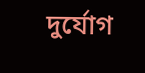দুর্যোগ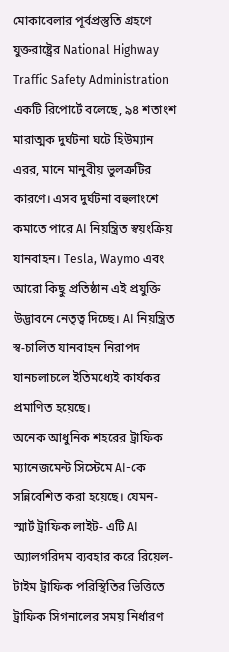মোকাবেলার পূর্বপ্রস্তুতি গ্রহণে
যুক্তরাষ্ট্রের National Highway Traffic Safety Administration একটি রিপোর্টে বলেছে, ৯৪ শতাংশ মারাত্মক দুর্ঘটনা ঘটে হিউম্যান এরর, মানে মানুবীয় ভুলত্রুটির কারণে। এসব দুর্ঘটনা বহুলাংশে কমাতে পারে AI নিয়ন্ত্রিত স্বয়ংক্রিয় যানবাহন। Tesla, Waymo এবং আরো কিছু প্রতিষ্ঠান এই প্রযুক্তি উদ্ভাবনে নেতৃত্ব দিচ্ছে। AI নিয়ন্ত্রিত স্ব-চালিত যানবাহন নিরাপদ যানচলাচলে ইতিমধ্যেই কার্যকর প্রমাণিত হয়েছে।
অনেক আধুনিক শহরের ট্রাফিক ম্যানেজমেন্ট সিস্টেমে AI-কে সন্নিবেশিত করা হয়েছে। যেমন- স্মার্ট ট্রাফিক লাইট- এটি AI অ্যালগরিদম ব্যবহার করে রিয়েল-টাইম ট্রাফিক পরিস্থিতির ভিত্তিতে ট্রাফিক সিগনালের সময় নির্ধারণ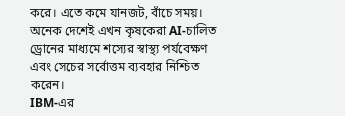করে। এতে কমে যানজট, বাঁচে সময়।
অনেক দেশেই এখন কৃষকেরা AI-চালিত ড্রোনের মাধ্যমে শস্যের স্বাস্থ্য পর্যবেক্ষণ এবং সেচের সর্বোত্তম ব্যবহার নিশ্চিত করেন।
IBM-এর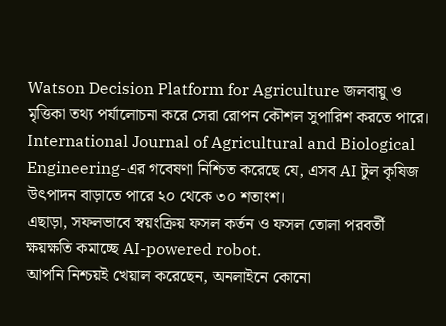Watson Decision Platform for Agriculture জলবায়ু ও মৃত্তিকা তথ্য পর্যালোচনা করে সেরা রোপন কৌশল সুপারিশ করতে পারে।
International Journal of Agricultural and Biological Engineering-এর গবেষণা নিশ্চিত করেছে যে, এসব AI টুল কৃষিজ উৎপাদন বাড়াতে পারে ২০ থেকে ৩০ শতাংশ।
এছাড়া, সফলভাবে স্বয়ংক্রিয় ফসল কর্তন ও ফসল তোলা পরবর্তী ক্ষয়ক্ষতি কমাচ্ছে AI-powered robot.
আপনি নিশ্চয়ই খেয়াল করেছেন, অনলাইনে কোনো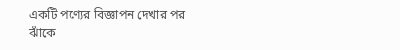একটি পণ্যের বিজ্ঞাপন দেখার পর ঝাঁকে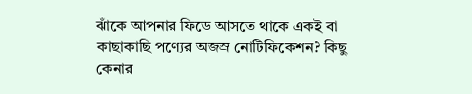ঝাঁকে আপনার ফিডে আসতে থাকে একই বা কাছাকাছি পণ্যের অজস্র নোটিফিকেশন? কিছু কেনার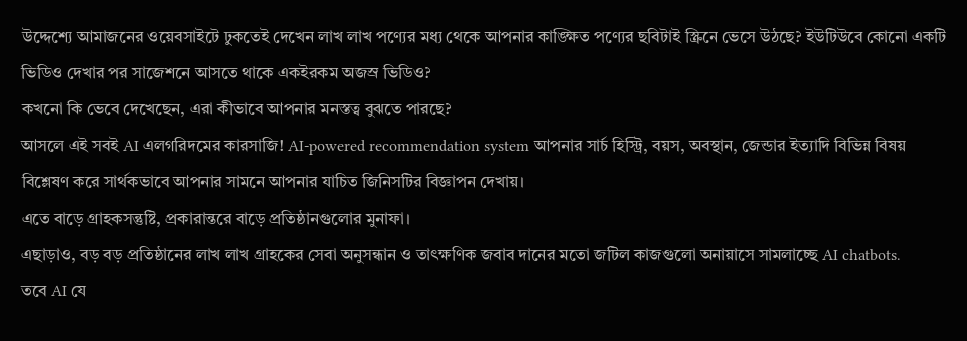উদ্দেশ্যে আমাজনের ওয়েবসাইটে ঢুকতেই দেখেন লাখ লাখ পণ্যের মধ্য থেকে আপনার কাঙ্ক্ষিত পণ্যের ছবিটাই স্ক্রিনে ভেসে উঠছে? ইউটিউবে কোনো একটি ভিডিও দেখার পর সাজেশনে আসতে থাকে একইরকম অজস্র ভিডিও?
কখনো কি ভেবে দেখেছেন, এরা কীভাবে আপনার মনস্তত্ব বুঝতে পারছে?
আসলে এই সবই AI এলগরিদমের কারসাজি! AI-powered recommendation system আপনার সার্চ হিস্ট্রি, বয়স, অবস্থান, জেন্ডার ইত্যাদি বিভিন্ন বিষয় বিশ্লেষণ করে সার্থকভাবে আপনার সামনে আপনার যাচিত জিনিসটির বিজ্ঞাপন দেখায়।
এতে বাড়ে গ্রাহকসন্তুষ্টি, প্রকারান্তরে বাড়ে প্রতিষ্ঠানগুলোর মুনাফা।
এছাড়াও, বড় বড় প্রতিষ্ঠানের লাখ লাখ গ্রাহকের সেবা অনুসন্ধান ও তাৎক্ষণিক জবাব দানের মতো জটিল কাজগুলো অনায়াসে সামলাচ্ছে AI chatbots.
তবে AI যে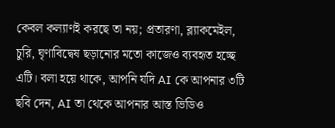কেবল কল্যাণই করছে তা নয়; প্রতারণা, ব্ল্যাকমেইল, চুরি, ঘৃণাবিদ্বেষ ছড়ানোর মতো কাজেও ব্যবহৃত হচ্ছে এটি। বলা হয়ে থাকে, আপনি যদি AI কে আপনার ৩টি ছবি দেন, AI তা থেকে আপনার আস্ত ভিডিও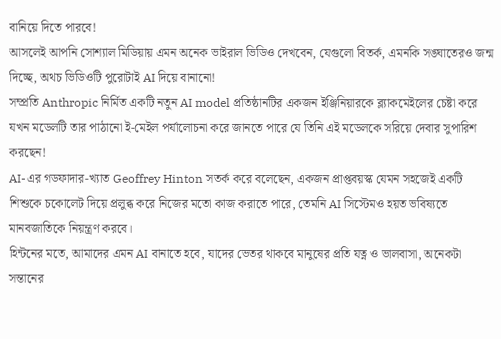বানিয়ে দিতে পারবে!
আসলেই আপনি সোশ্যাল মিডিয়ায় এমন অনেক ভাইরাল ভিডিও দেখবেন, যেগুলো বিতর্ক, এমনকি সঙ্ঘাতেরও জন্ম দিচ্ছে, অথচ ভিডিওটি পুরোটাই AI দিয়ে বানানো!
সম্প্রতি Anthropic নির্মিত একটি নতুন AI model প্রতিষ্ঠানটির একজন ইঞ্জিনিয়ারকে ব্ল্যাকমেইলের চেষ্টা করে যখন মডেলটি তার পাঠানো ই-মেইল পর্যালোচনা করে জানতে পারে যে তিনি এই মডেলকে সরিয়ে দেবার সুপারিশ করছেন!
AI-এর গডফাদার-খ্যাত Geoffrey Hinton সতর্ক করে বলেছেন, একজন প্রাপ্তবয়স্ক যেমন সহজেই একটি শিশুকে চকোলেট দিয়ে প্রলুব্ধ করে নিজের মতো কাজ করাতে পারে, তেমনি AI সিস্টেমও হয়ত ভবিষ্যতে মানবজাতিকে নিয়ন্ত্রণ করবে।
হিন্টনের মতে, আমাদের এমন AI বানাতে হবে, যাদের ভেতর থাকবে মানুষের প্রতি যত্ন ও ভালবাসা, অনেকটা সন্তানের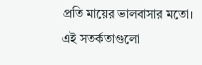প্রতি মায়ের ভালবাসার মতো।
এই সতর্কতাগুলো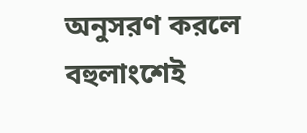অনুসরণ করলে বহুলাংশেই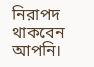নিরাপদ থাকবেন আপনি।